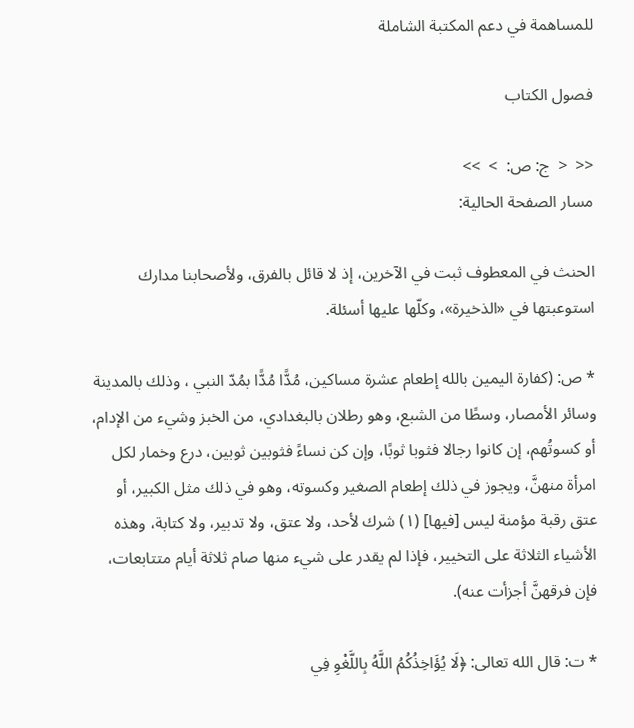للمساهمة في دعم المكتبة الشاملة

فصول الكتاب

<<  <  ج: ص:  >  >>
مسار الصفحة الحالية:

الحنث في المعطوف ثبت في الآخرين، إذ لا قائل بالفرق، ولأصحابنا مدارك استوعبتها في «الذخيرة»، وكلّها عليها أسئلة.

* ص: (كفارة اليمين بالله إطعام عشرة مساكين، مُدًّا مُدًّا بمُدّ النبي ، وذلك بالمدينة وسائر الأمصار، وسطًا من الشبع، وهو رطلان بالبغدادي، من الخبز وشيء من الإدام، أو كسوتُهم، إن كانوا رجالا فثوبا ثوبًا، وإن كن نساءً فثوبين ثوبين، درع وخمار لكل امرأة منهنَّ، ويجوز في ذلك إطعام الصغير وكسوته، وهو في ذلك مثل الكبير، أو عتق رقبة مؤمنة ليس [فيها] (١) شرك لأحد، ولا عتق، ولا تدبير، ولا كتابة، وهذه الأشياء الثلاثة على التخيير، فإذا لم يقدر على شيء منها صام ثلاثة أيام متتابعات، فإن فرقهنَّ أجزأت عنه).

* ت: قال الله تعالى: ﴿لَا يُؤَاخِذُكُمُ اللَّهُ بِاللَّغْوِ فِي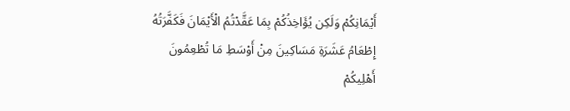أَيْمَانِكُمْ وَلَكِن يُؤَاخِذُكُمْ بِمَا عَقَّدْتُمُ الْأَيْمَانَ فَكَفَّرَتُهُ إِطْعَامُ عَشَرَةِ مَسَاكِينَ مِنْ أَوْسَطِ مَا تُطْعِمُونَ أَهْلِيكُمْ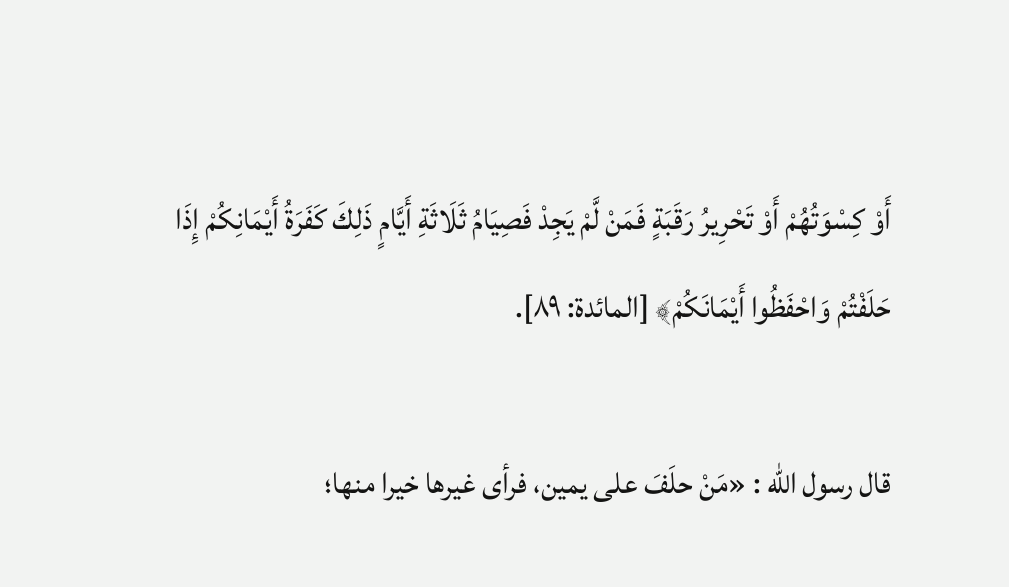أَوْ كِسْوَتُهُمْ أَوْ تَحْرِيرُ رَقَبَةٍ فَمَنْ لَّمْ يَجِدْ فَصِيَامُ ثَلَاثَةِ أَيَّامٍ ذَلِكَ كَفَرَةُ أَيْمَانِكُمْ إِذَا حَلَفْتُمْ وَاحْفَظُوا أَيْمَانَكُمْ﴾ [المائدة: ٨٩].

قال رسول الله : «مَنْ حلَفَ على يمين، فرأى غيرها خيرا منها؛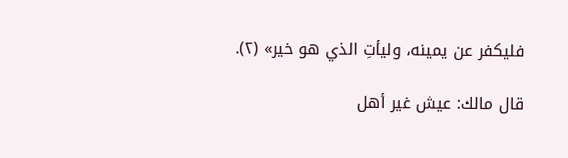فليكفر عن يمينه، وليأتِ الذي هو خير» (٢).

قال مالك: عيش غير أهل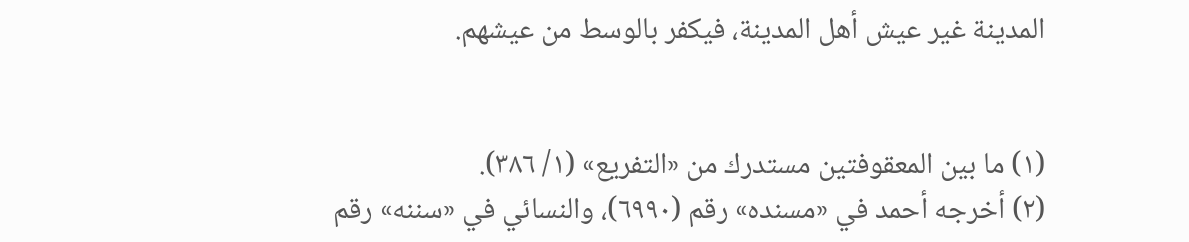المدينة غير عيش أهل المدينة، فيكفر بالوسط من عيشهم.


(١) ما بين المعقوفتين مستدرك من «التفريع» (١/ ٣٨٦).
(٢) أخرجه أحمد في «مسنده» رقم (٦٩٩٠)، والنسائي في «سننه» رقم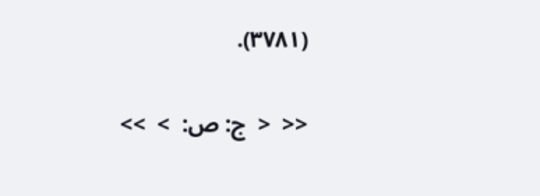(٣٧٨١).

<<  <  ج: ص:  >  >>